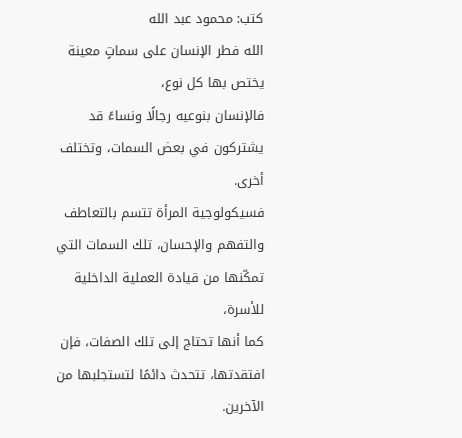كتب: محمود عبد الله
الله فطر الإنسان على سماتٍ معينة يختص بها كل نوع،
فالإنسان بنوعيه رجالًا ونساءً قد يشتركون في بعض السمات، وتختلف أخرى.
فسيكولوجية المرأة تتسم بالتعاطف والتفهم والإحسان، تلك السمات التي تمكّنها من قيادة العملية الداخلية للأسرة،
كما أنها تحتاج إلى تلك الصفات، فإن افتقدتها، تتحدث دائمًا لتستجلبها من الآخرين.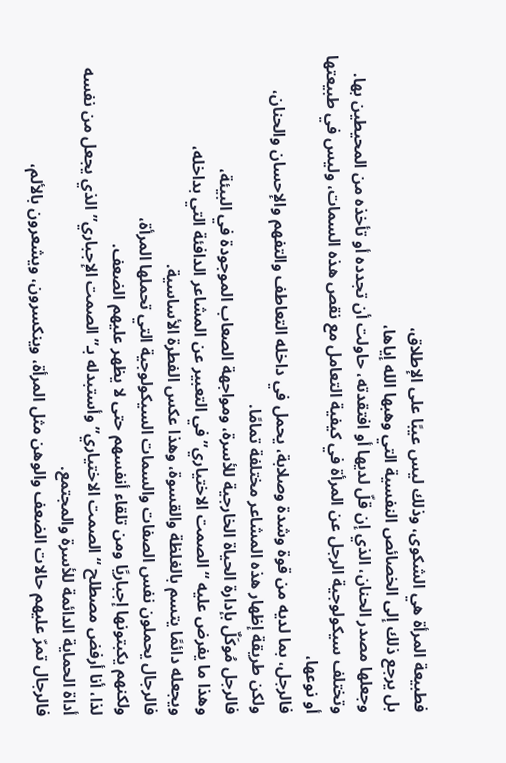فطبيعة المرأة هي الشكوى، وذلك ليس عيبًا على الإطلاق،
بل يرجع ذلك إلى الخصائص النفسية التي وهبها الله إياها،
وجعلها مصدر الحنان، الذي إن قلّ لديها أو افتقدته، حاولت أن تجدده أو تأخذه من المحيطين بها.
وتختلف سيكولوجية الرجل عن المرأة في كيفية التعامل مع نقص هذه السمات، وليس في طبيعتها أو نوعها،
فالرجل، بما لديه من قوة وشدة وصلابة، يحمل في داخله التعاطف والتفهم والإحسان والحنان،
ولكن طريقة إظهار هذه المشاعر مختلفة تمامًا.
فالرجل مُوكَلٌ بإدارة الحياة الخارجية للأسرة، ومواجهة الصعاب الموجودة في البيئة،
وهذا ما يفرض عليه “الصمت الاختياري” في التعبير عن المشاعر الدافئة التي بداخله،
ويجعله دائمًا يتسم بالغلظة والقسوة، وهذا عكس الفطرة الأساسية.
فالرجال يحملون نفس الصفات والسمات السيكولوجية التي تحملها المرأة،
ولكنهم يكبتونها إجباريًا ومن تلقاء أنفسهم حتى لا يظهر عليهم الضعف.
لذا، أنا أرفض مصطلح “الصمت الاختياري” وأستبدله بـ”الصمت الإجباري” الذي يجعل من نفسه أداة الحماية الدائمة للأسرة والمجتمع.
فالرجال تمرّ عليهم حالات الضعف والوهن مثل المرأة، وينكسرون، ويشعرون بالألم،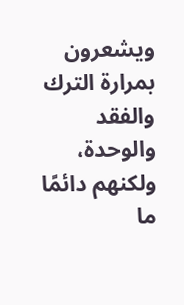ويشعرون بمرارة الترك والفقد والوحدة،
ولكنهم دائمًا ما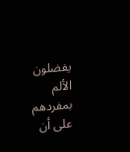يفضلون الألم بمفردهم على أن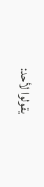يقولوا لأحد: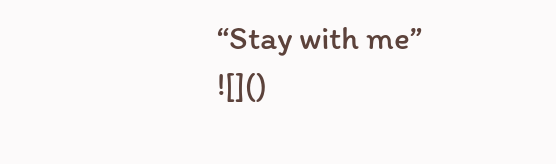“Stay with me”
![]()